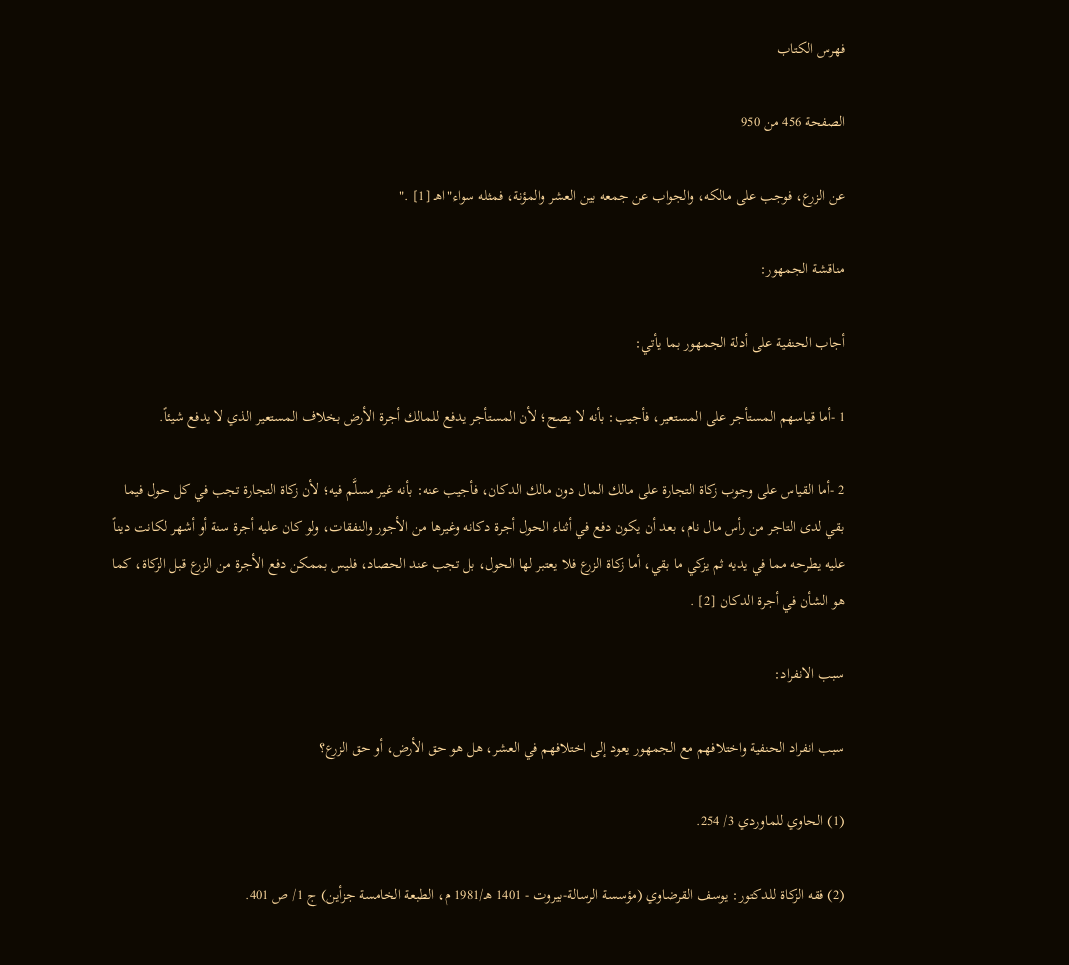فهرس الكتاب

الصفحة 456 من 950

عن الزرع، فوجب على مالكه، والجواب عن جمعه بين العشر والمؤنة، فمثله سواء"اهـ [1] ."

مناقشة الجمهور:

أجاب الحنفية على أدلة الجمهور بما يأتي:

1 -أما قياسهم المستأجر على المستعير، فأجيب: بأنه لا يصح؛ لأن المستأجر يدفع للمالك أجرة الأرض بخلاف المستعير الذي لا يدفع شيئاً.

2 -أما القياس على وجوب زكاة التجارة على مالك المال دون مالك الدكان، فأجيب عنه: بأنه غير مسلَّم فيه؛ لأن زكاة التجارة تجب في كل حول فيما بقي لدى التاجر من رأس مال نام، بعد أن يكون دفع في أثناء الحول أجرة دكانه وغيرها من الأجور والنفقات، ولو كان عليه أجرة سنة أو أشهر لكانت ديناً عليه يطرحه مما في يديه ثم يزكي ما بقي، أما زكاة الزرع فلا يعتبر لها الحول، بل تجب عند الحصاد، فليس بممكن دفع الأجرة من الزرع قبل الزكاة، كما هو الشأن في أجرة الدكان [2] .

سبب الانفراد:

سبب انفراد الحنفية واختلافهم مع الجمهور يعود إلى اختلافهم في العشر، هل هو حق الأرض، أو حق الزرع؟

(1) الحاوي للماوردي 3/ 254.

(2) فقه الزكاة للدكتور: يوسف القرضاوي (مؤسسة الرسالة-بيروت - 1401 هـ/1981 م، الطبعة الخامسة جزأين) ج 1/ ص 401.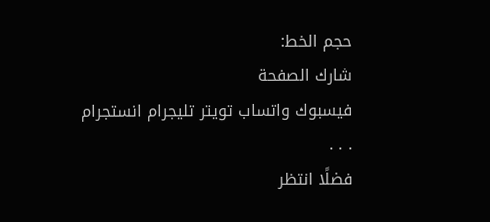حجم الخط:
شارك الصفحة
فيسبوك واتساب تويتر تليجرام انستجرام
. . .
فضلًا انتظر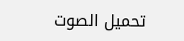تحميل الصوت